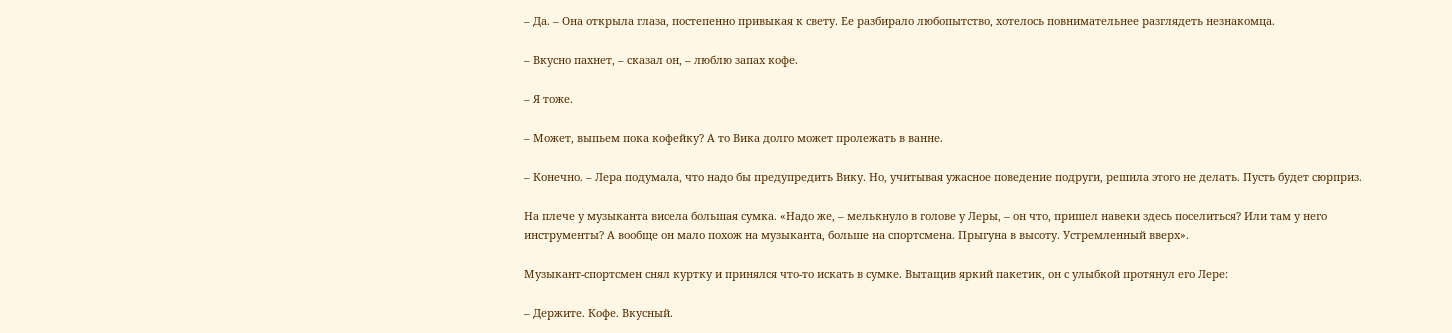– Да. – Она открыла глаза, постепенно привыкая к свету. Ее разбирало любопытство, хотелось повнимательнее разглядеть незнакомца.

– Вкусно пахнет, – сказал он, – люблю запах кофе.

– Я тоже.

– Может, выпьем пока кофейку? А то Вика долго может пролежать в ванне.

– Конечно. – Лера подумала, что надо бы предупредить Вику. Но, учитывая ужасное поведение подруги, решила этого не делать. Пусть будет сюрприз.

На плече у музыканта висела большая сумка. «Надо же, – мелькнуло в голове у Леры, – он что, пришел навеки здесь поселиться? Или там у него инструменты? А вообще он мало похож на музыканта, больше на спортсмена. Прыгуна в высоту. Устремленный вверх».

Музыкант-спортсмен снял куртку и принялся что-то искать в сумке. Вытащив яркий пакетик, он с улыбкой протянул его Лере:

– Держите. Кофе. Вкусный.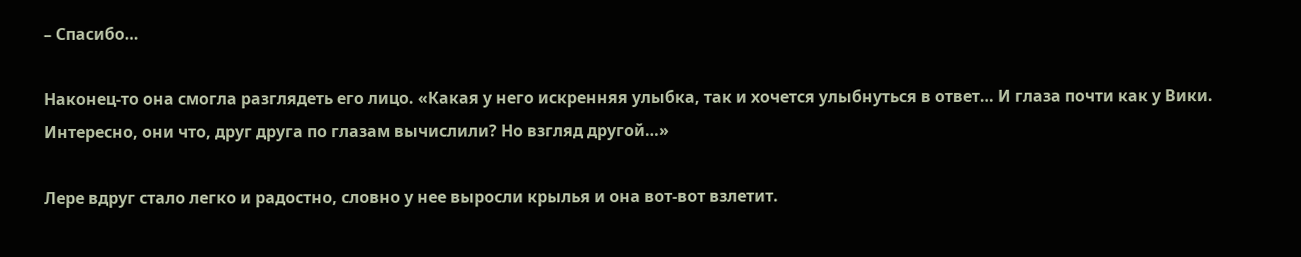– Спасибо…

Наконец-то она смогла разглядеть его лицо. «Какая у него искренняя улыбка, так и хочется улыбнуться в ответ… И глаза почти как у Вики. Интересно, они что, друг друга по глазам вычислили? Но взгляд другой…»

Лере вдруг стало легко и радостно, словно у нее выросли крылья и она вот-вот взлетит.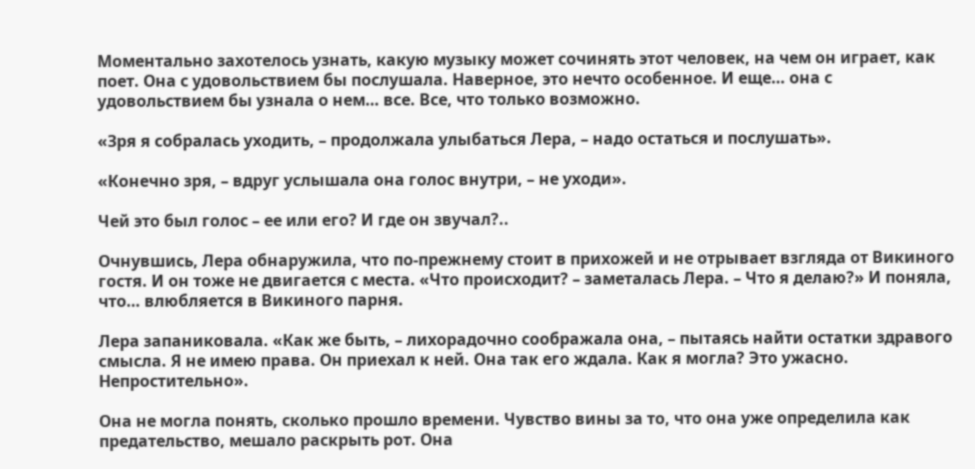Моментально захотелось узнать, какую музыку может сочинять этот человек, на чем он играет, как поет. Она с удовольствием бы послушала. Наверное, это нечто особенное. И еще… она с удовольствием бы узнала о нем… все. Все, что только возможно.

«Зря я собралась уходить, – продолжала улыбаться Лера, – надо остаться и послушать».

«Конечно зря, – вдруг услышала она голос внутри, – не уходи».

Чей это был голос – ее или его? И где он звучал?..

Очнувшись, Лера обнаружила, что по-прежнему стоит в прихожей и не отрывает взгляда от Викиного гостя. И он тоже не двигается с места. «Что происходит? – заметалась Лера. – Что я делаю?» И поняла, что… влюбляется в Викиного парня.

Лера запаниковала. «Как же быть, – лихорадочно соображала она, – пытаясь найти остатки здравого смысла. Я не имею права. Он приехал к ней. Она так его ждала. Как я могла? Это ужасно. Непростительно».

Она не могла понять, сколько прошло времени. Чувство вины за то, что она уже определила как предательство, мешало раскрыть рот. Она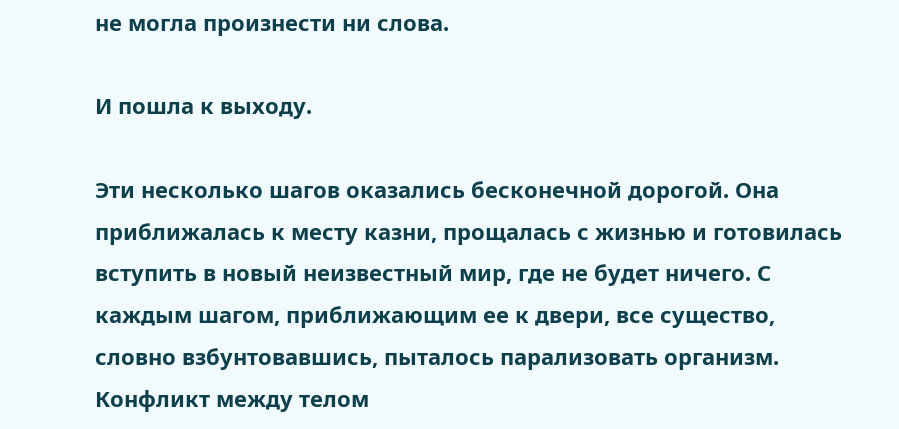не могла произнести ни слова.

И пошла к выходу.

Эти несколько шагов оказались бесконечной дорогой. Она приближалась к месту казни, прощалась с жизнью и готовилась вступить в новый неизвестный мир, где не будет ничего. С каждым шагом, приближающим ее к двери, все существо, словно взбунтовавшись, пыталось парализовать организм. Конфликт между телом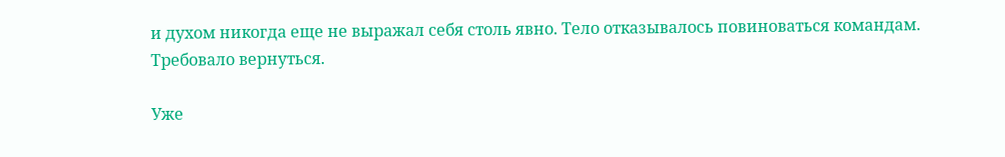и духом никогда еще не выражал себя столь явно. Тело отказывалось повиноваться командам. Требовало вернуться.

Уже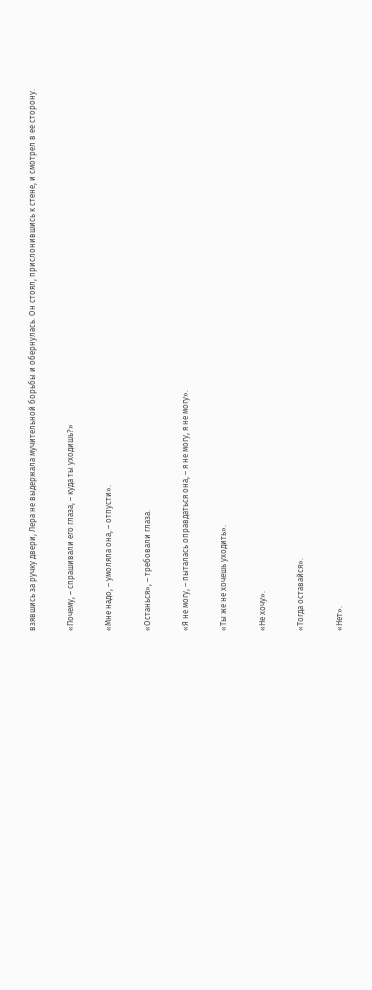взявшись за ручку двери, Лера не выдержала мучительной борьбы и обернулась. Он стоял, прислонившись к стене, и смотрел в ее сторону.

«Почему, – спрашивали его глаза, – куда ты уходишь?»

«Мне надо, – умоляла она, – отпусти».

«Останься», – требовали глаза.

«Я не могу, – пыталась оправдаться она, – я не могу, я не могу».

«Ты же не хочешь уходить».

«Не хочу».

«Тогда оставайся».

«Нет».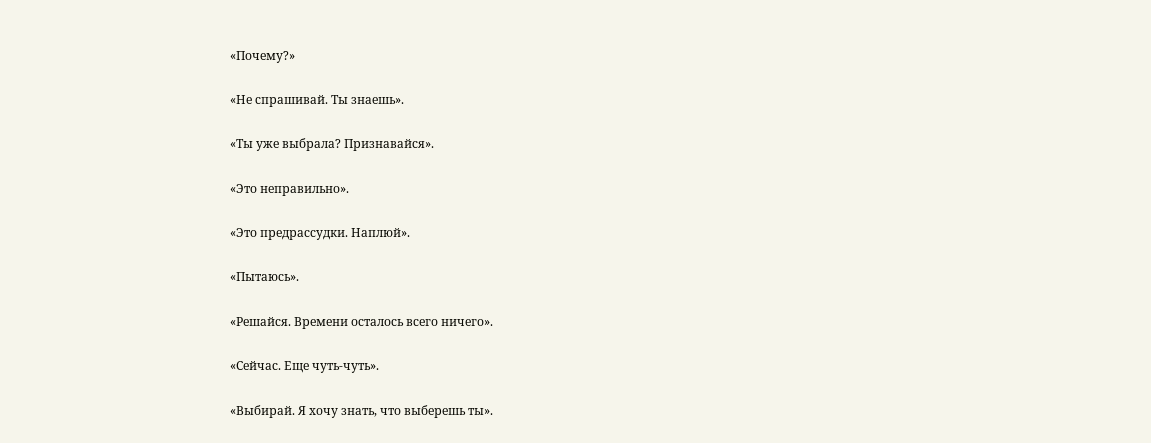«Почему?»

«Не спрашивай. Ты знаешь».

«Ты уже выбрала? Признавайся».

«Это неправильно».

«Это предрассудки. Наплюй».

«Пытаюсь».

«Решайся. Времени осталось всего ничего».

«Сейчас. Еще чуть-чуть».

«Выбирай. Я хочу знать, что выберешь ты».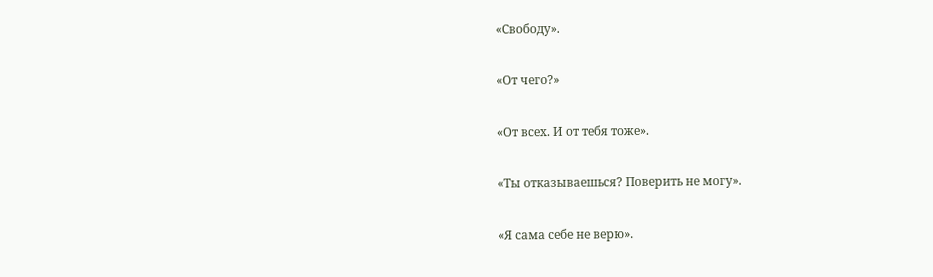«Свободу».

«От чего?»

«От всех. И от тебя тоже».

«Ты отказываешься? Поверить не могу».

«Я сама себе не верю».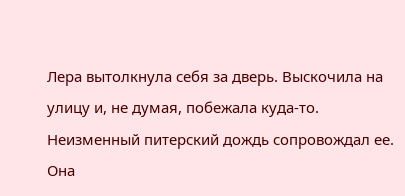Лера вытолкнула себя за дверь. Выскочила на улицу и, не думая, побежала куда-то. Неизменный питерский дождь сопровождал ее. Она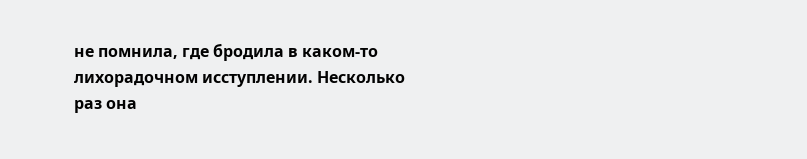не помнила, где бродила в каком-то лихорадочном исступлении. Несколько раз она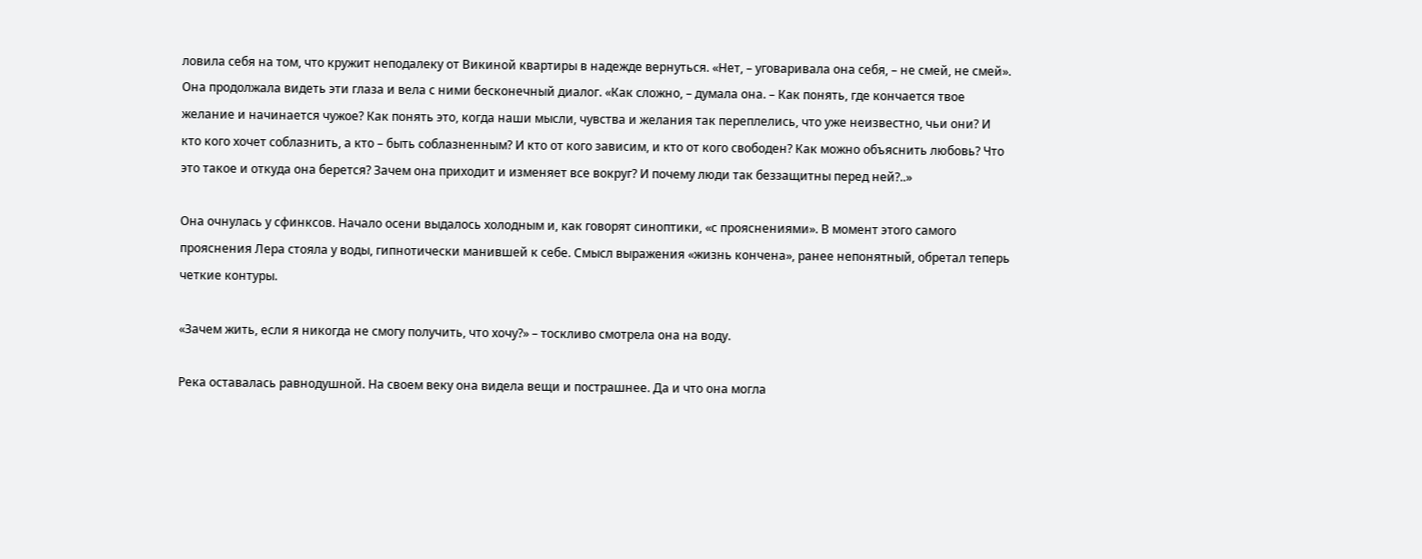ловила себя на том, что кружит неподалеку от Викиной квартиры в надежде вернуться. «Нет, – уговаривала она себя, – не смей, не смей». Она продолжала видеть эти глаза и вела с ними бесконечный диалог. «Как сложно, – думала она. – Как понять, где кончается твое желание и начинается чужое? Как понять это, когда наши мысли, чувства и желания так переплелись, что уже неизвестно, чьи они? И кто кого хочет соблазнить, а кто – быть соблазненным? И кто от кого зависим, и кто от кого свободен? Как можно объяснить любовь? Что это такое и откуда она берется? Зачем она приходит и изменяет все вокруг? И почему люди так беззащитны перед ней?..»

Она очнулась у сфинксов. Начало осени выдалось холодным и, как говорят синоптики, «с прояснениями». В момент этого самого прояснения Лера стояла у воды, гипнотически манившей к себе. Смысл выражения «жизнь кончена», ранее непонятный, обретал теперь четкие контуры.

«Зачем жить, если я никогда не смогу получить, что хочу?» – тоскливо смотрела она на воду.

Река оставалась равнодушной. На своем веку она видела вещи и пострашнее. Да и что она могла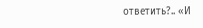ответить?.. «И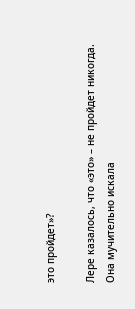это пройдет»?

Лере казалось, что «это» – не пройдет никогда. Она мучительно искала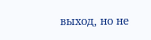выход, но не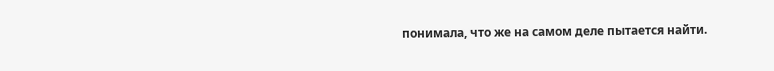понимала, что же на самом деле пытается найти.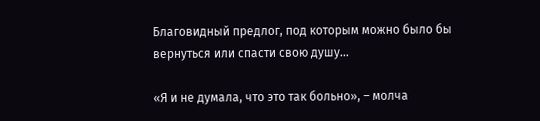Благовидный предлог, под которым можно было бы вернуться или спасти свою душу…

«Я и не думала, что это так больно», – молча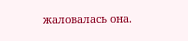жаловалась она.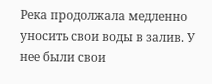Река продолжала медленно уносить свои воды в залив. У нее были свои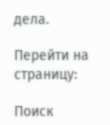дела.

Перейти на страницу:

Поиск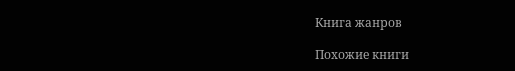Книга жанров

Похожие книги